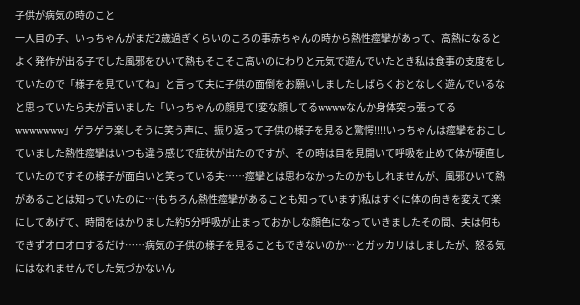子供が病気の時のこと
一人目の子、いっちゃんがまだ2歳過ぎくらいのころの事赤ちゃんの時から熱性痙攣があって、高熱になるとよく発作が出る子でした風邪をひいて熱もそこそこ高いのにわりと元気で遊んでいたとき私は食事の支度をしていたので「様子を見ていてね」と言って夫に子供の面倒をお願いしましたしばらくおとなしく遊んでいるなと思っていたら夫が言いました「いっちゃんの顔見て!変な顔してるwwwwなんか身体突っ張ってるwwwwwww」ゲラゲラ楽しそうに笑う声に、振り返って子供の様子を見ると驚愕!!!!いっちゃんは痙攣をおこしていました熱性痙攣はいつも違う感じで症状が出たのですが、その時は目を見開いて呼吸を止めて体が硬直していたのですその様子が面白いと笑っている夫……痙攣とは思わなかったのかもしれませんが、風邪ひいて熱があることは知っていたのに…(もちろん熱性痙攣があることも知っています)私はすぐに体の向きを変えて楽にしてあげて、時間をはかりました約5分呼吸が止まっておかしな顔色になっていきましたその間、夫は何もできずオロオロするだけ……病気の子供の様子を見ることもできないのか…とガッカリはしましたが、怒る気にはなれませんでした気づかないん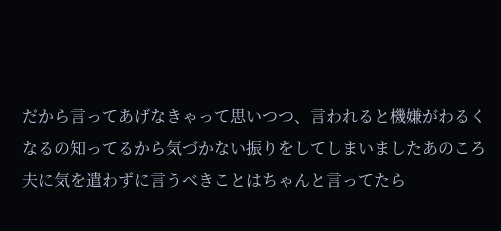だから言ってあげなきゃって思いつつ、言われると機嫌がわるくなるの知ってるから気づかない振りをしてしまいましたあのころ夫に気を遣わずに言うべきことはちゃんと言ってたら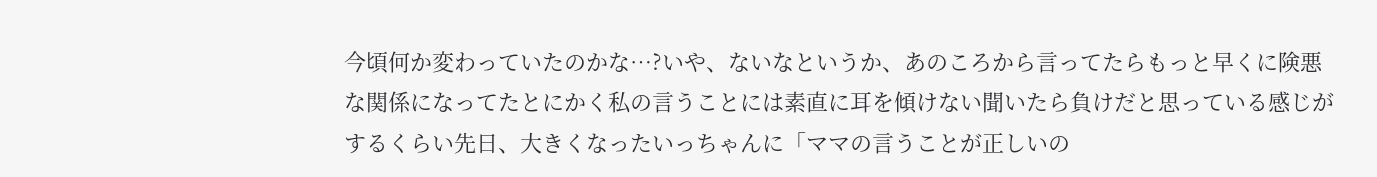今頃何か変わっていたのかな…?いや、ないなというか、あのころから言ってたらもっと早くに険悪な関係になってたとにかく私の言うことには素直に耳を傾けない聞いたら負けだと思っている感じがするくらい先日、大きくなったいっちゃんに「ママの言うことが正しいの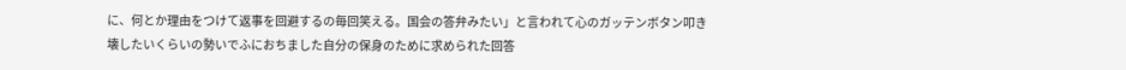に、何とか理由をつけて返事を回避するの毎回笑える。国会の答弁みたい」と言われて心のガッテンボタン叩き壊したいくらいの勢いでふにおちました自分の保身のために求められた回答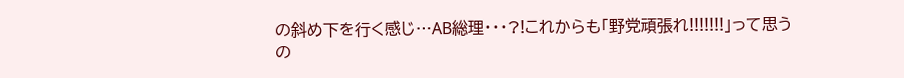の斜め下を行く感じ…AB総理・・・?!これからも「野党頑張れ!!!!!!!」って思うの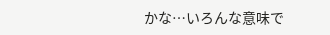かな…いろんな意味で